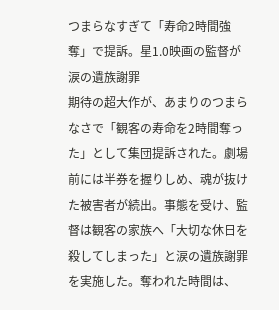つまらなすぎて「寿命2時間強奪」で提訴。星1.0映画の監督が涙の遺族謝罪
期待の超大作が、あまりのつまらなさで「観客の寿命を2時間奪った」として集団提訴された。劇場前には半券を握りしめ、魂が抜けた被害者が続出。事態を受け、監督は観客の家族へ「大切な休日を殺してしまった」と涙の遺族謝罪を実施した。奪われた時間は、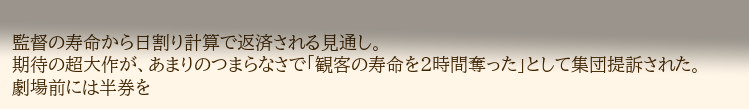監督の寿命から日割り計算で返済される見通し。
期待の超大作が、あまりのつまらなさで「観客の寿命を2時間奪った」として集団提訴された。劇場前には半券を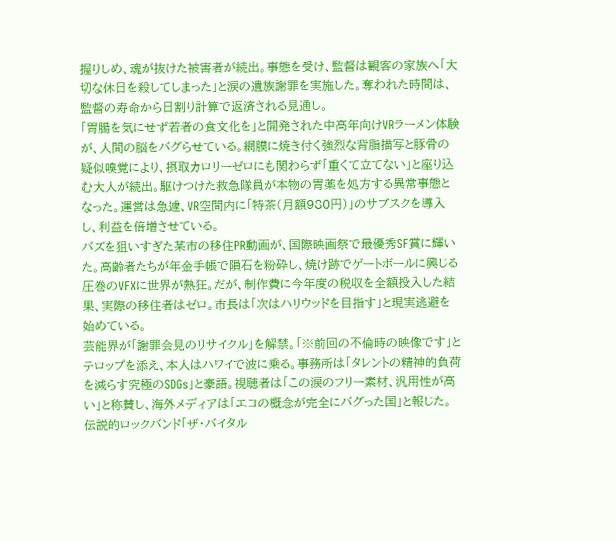握りしめ、魂が抜けた被害者が続出。事態を受け、監督は観客の家族へ「大切な休日を殺してしまった」と涙の遺族謝罪を実施した。奪われた時間は、監督の寿命から日割り計算で返済される見通し。
「胃腸を気にせず若者の食文化を」と開発された中高年向けVRラーメン体験が、人間の脳をバグらせている。網膜に焼き付く強烈な背脂描写と豚骨の疑似嗅覚により、摂取カロリーゼロにも関わらず「重くて立てない」と座り込む大人が続出。駆けつけた救急隊員が本物の胃薬を処方する異常事態となった。運営は急遽、VR空間内に「特茶(月額980円)」のサブスクを導入し、利益を倍増させている。
バズを狙いすぎた某市の移住PR動画が、国際映画祭で最優秀SF賞に輝いた。高齢者たちが年金手帳で隕石を粉砕し、焼け跡でゲートボールに興じる圧巻のVFXに世界が熱狂。だが、制作費に今年度の税収を全額投入した結果、実際の移住者はゼロ。市長は「次はハリウッドを目指す」と現実逃避を始めている。
芸能界が「謝罪会見のリサイクル」を解禁。「※前回の不倫時の映像です」とテロップを添え、本人はハワイで波に乗る。事務所は「タレントの精神的負荷を減らす究極のSDGs」と豪語。視聴者は「この涙のフリー素材、汎用性が高い」と称賛し、海外メディアは「エコの概念が完全にバグった国」と報じた。
伝説的ロックバンド「ザ・バイタル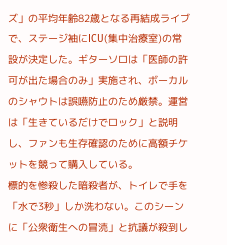ズ」の平均年齢82歳となる再結成ライブで、ステージ袖にICU(集中治療室)の常設が決定した。ギターソロは「医師の許可が出た場合のみ」実施され、ボーカルのシャウトは誤嚥防止のため厳禁。運営は「生きているだけでロック」と説明し、ファンも生存確認のために高額チケットを競って購入している。
標的を惨殺した暗殺者が、トイレで手を「水で3秒」しか洗わない。このシーンに「公衆衛生への冒涜」と抗議が殺到し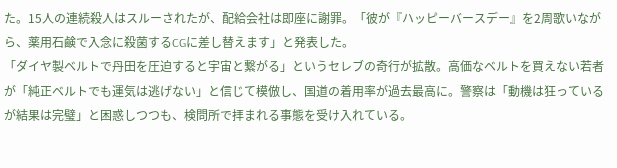た。15人の連続殺人はスルーされたが、配給会社は即座に謝罪。「彼が『ハッピーバースデー』を2周歌いながら、薬用石鹸で入念に殺菌するCGに差し替えます」と発表した。
「ダイヤ製ベルトで丹田を圧迫すると宇宙と繋がる」というセレブの奇行が拡散。高価なベルトを買えない若者が「純正ベルトでも運気は逃げない」と信じて模倣し、国道の着用率が過去最高に。警察は「動機は狂っているが結果は完璧」と困惑しつつも、検問所で拝まれる事態を受け入れている。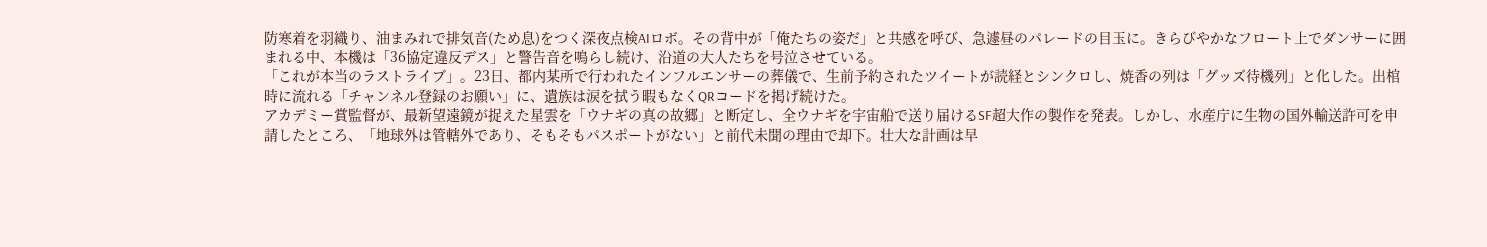防寒着を羽織り、油まみれで排気音(ため息)をつく深夜点検AIロボ。その背中が「俺たちの姿だ」と共感を呼び、急遽昼のパレードの目玉に。きらびやかなフロート上でダンサーに囲まれる中、本機は「36協定違反デス」と警告音を鳴らし続け、沿道の大人たちを号泣させている。
「これが本当のラストライブ」。23日、都内某所で行われたインフルエンサーの葬儀で、生前予約されたツイートが読経とシンクロし、焼香の列は「グッズ待機列」と化した。出棺時に流れる「チャンネル登録のお願い」に、遺族は涙を拭う暇もなくQRコードを掲げ続けた。
アカデミー賞監督が、最新望遠鏡が捉えた星雲を「ウナギの真の故郷」と断定し、全ウナギを宇宙船で送り届けるSF超大作の製作を発表。しかし、水産庁に生物の国外輸送許可を申請したところ、「地球外は管轄外であり、そもそもパスポートがない」と前代未聞の理由で却下。壮大な計画は早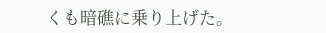くも暗礁に乗り上げた。